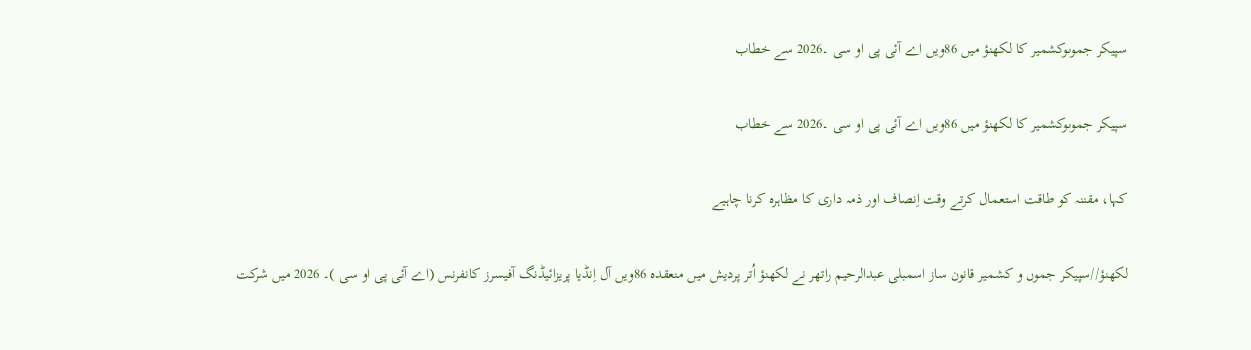سپیکر جموںوکشمیر کا لکھنؤ میں 86ویں اے آئی پی او سی ۔2026 سے خطاب

سپیکر جموںوکشمیر کا لکھنؤ میں 86ویں اے آئی پی او سی ۔2026 سے خطاب

کہا، مقننہ کو طاقت استعمال کرتے وقت اِنصاف اور ذمہ داری کا مظاہرہ کرنا چاہیے

لکھنؤ//سپیکر جموں و کشمیر قانون ساز اسمبلی عبدالرحیم راتھر نے لکھنؤ اُتر پردیش میں منعقدہ 86ویں آل اِنڈیا پریزائیڈنگ آفیسرز کانفرنس (اے آئی پی او سی )۔ 2026 میں شرکت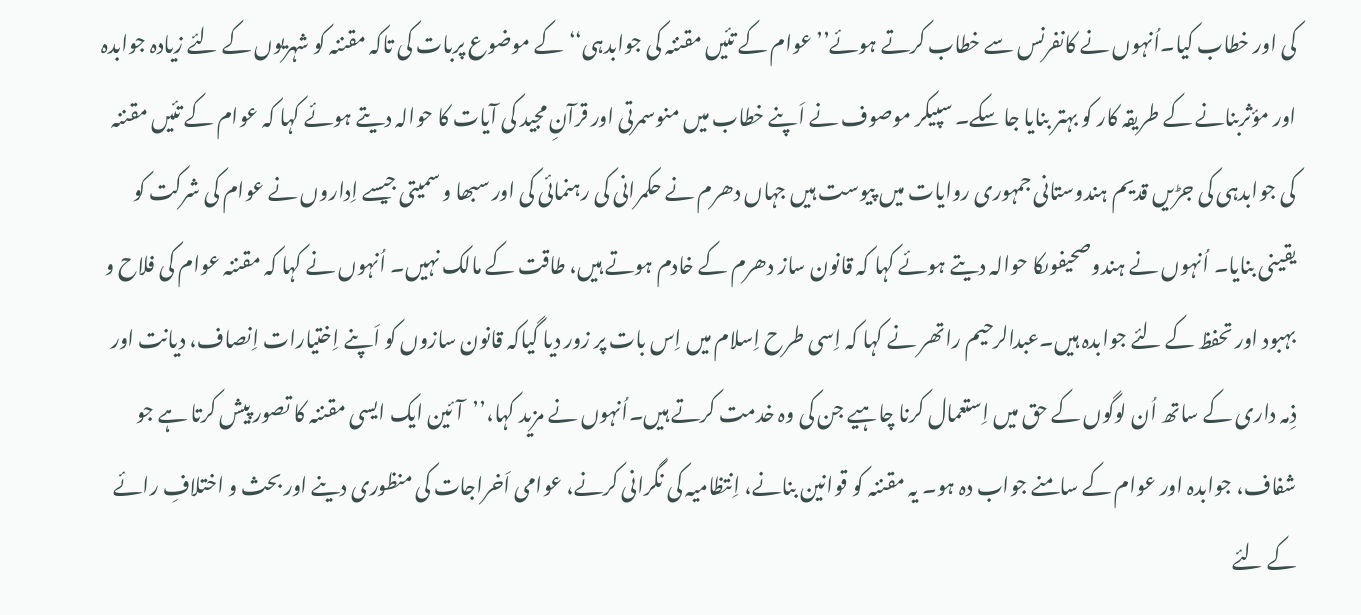کی اور خطاب کیا۔اُنہوں نے کانفرنس سے خطاب کرتے ہوئے’’عوام کے تئیں مقننہ کی جوابدہی‘‘کے موضوع پربات کی تاکہ مقننہ کو شہریوں کے لئے زیادہ جوابدہ اور مؤثربنانے کے طریقہ کار کو بہتر بنایا جا سکے۔ سپیکر موصوف نے اَپنے خطاب میں منوسمرتی اور قرآنِ مجید کی آیات کا حوالہ دیتے ہوئے کہا کہ عوام کے تئیں مقننہ کی جوابدہی کی جڑیں قدیم ہندوستانی جمہوری روایات میں پیوست ہیں جہاں دھرم نے حکمرانی کی رہنمائی کی اور سبھا و سمیتی جیسے اِداروں نے عوام کی شرکت کو یقینی بنایا۔ اُنہوں نے ہندوصحیفوںکا حوالہ دیتے ہوئے کہا کہ قانون ساز دھرم کے خادم ہوتے ہیں، طاقت کے مالک نہیں۔ اُنہوں نے کہا کہ مقننہ عوام کی فلاح و بہبود اور تحفظ کے لئے جوابدہ ہیں۔عبدالرحیم راتھر نے کہا کہ اِسی طرح اِسلام میں اِس بات پر زور دیا گیاکہ قانون سازوں کو اَپنے اِختیارات اِنصاف، دیانت اور ذِمہ داری کے ساتھ اُن لوگوں کے حق میں اِستعمال کرنا چاہیے جن کی وہ خدمت کرتے ہیں۔اُنہوں نے مزید کہا،’’آئین ایک ایسی مقننہ کا تصور پیش کرتا ہے جو شفاف، جوابدہ اور عوام کے سامنے جواب دہ ہو۔ یہ مقننہ کو قوانین بنانے، اِنتظامیہ کی نگرانی کرنے، عوامی اَخراجات کی منظوری دینے اور بحث و اختلافِ رائے کے لئے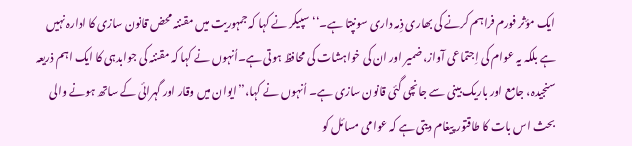ایک مؤثر فورم فراہم کرنے کی بھاری ذِمہ داری سونپتا ہے۔‘‘ سپیکر نے کہا کہ جمہوریت میں مقننہ محض قانون سازی کا ادارہ نہیں ہے بلکہ یہ عوام کی اِجتماعی آواز، ضمیر اور ان کی خواہشات کی محافظ ہوتی ہے۔اُنہوں نے کہا کہ مقننہ کی جوابدہی کا ایک اہم ذریعہ سنجیدہ، جامع اور باریک بینی سے جانچی گئی قانون سازی ہے۔ اُنہوں نے کہا،’’ایوان میں وقار اور گہرائی کے ساتھ ہونے والی بحث اس بات کا طاقتور پیغام دیتی ہے کہ عوامی مسائل کو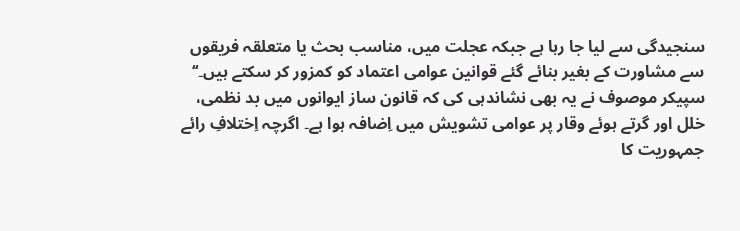سنجیدگی سے لیا جا رہا ہے جبکہ عجلت میں، مناسب بحث یا متعلقہ فریقوں سے مشاورت کے بغیر بنائے گئے قوانین عوامی اعتماد کو کمزور کر سکتے ہیں۔‘‘
سپیکر موصوف نے یہ بھی نشاندہی کی کہ قانون ساز ایوانوں میں بد نظمی، خلل اور گرتے ہوئے وقار پر عوامی تشویش میں اِضافہ ہوا ہے۔ اگرچہ اِختلافِ رائے جمہوریت کا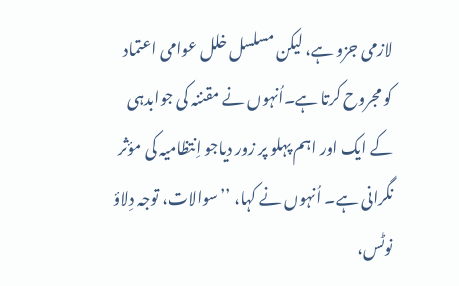لازمی جزو ہے، لیکن مسلسل خلل عوامی اعتماد کو مجروح کرتا ہے۔اُنہوں نے مقننہ کی جوابدہی کے ایک اور اہم پہلو پر زور دیاجو اِنتظامیہ کی مؤثر نگرانی ہے۔ اُنہوں نے کہا، ’’سوالات، توجہ دِلاؤ نوٹس،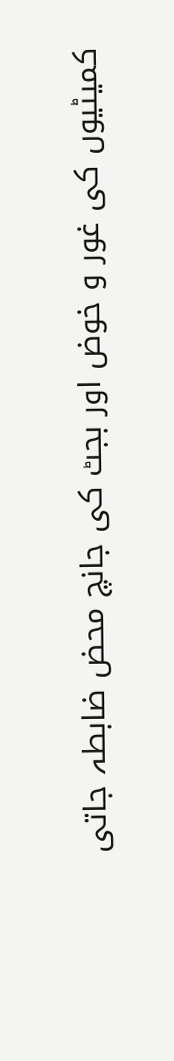کمیٹیوں کی غور و خوض اور بجٹ کی جانچ محض ضابطہ جاتی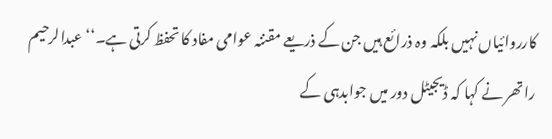کارروائیاں نہیں بلکہ وہ ذرائع ہیں جن کے ذریعے مقننہ عوامی مفاد کا تحفظ کرتی ہے۔‘‘عبدالرحیم راتھر نے کہا کہ ڈیجیٹل دور میں جوابدہی کے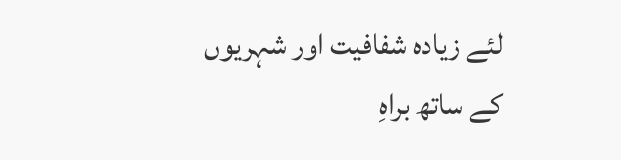لئے زیادہ شفافیت اور شہریوں کے ساتھ براہِ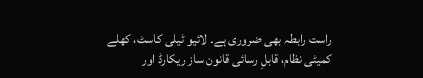راست رابطہ بھی ضروری ہے۔ لائیو ٹیلی کاسٹ، کھلے کمیٹی نظام، قابلِ رسائی قانون ساز ریکارڈ اور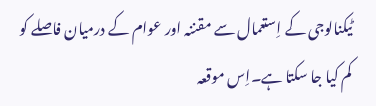ٹیکنالوجی کے اِستعمال سے مقننہ اور عوام کے درمیان فاصلے کو کم کیا جا سکتا ہے۔اِس موقعہ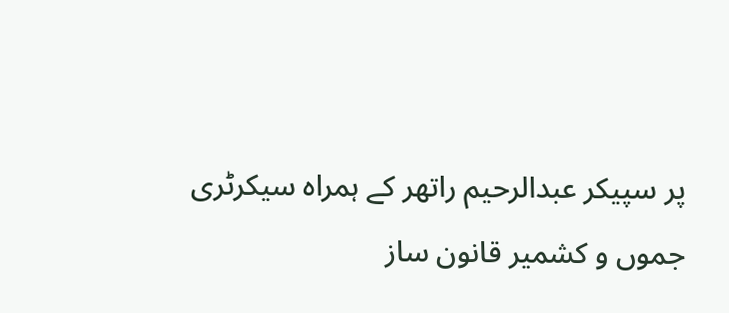پر سپیکر عبدالرحیم راتھر کے ہمراہ سیکرٹری جموں و کشمیر قانون ساز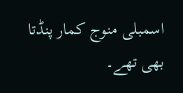اسمبلی منوج کمار پنڈتا بھی تھے۔